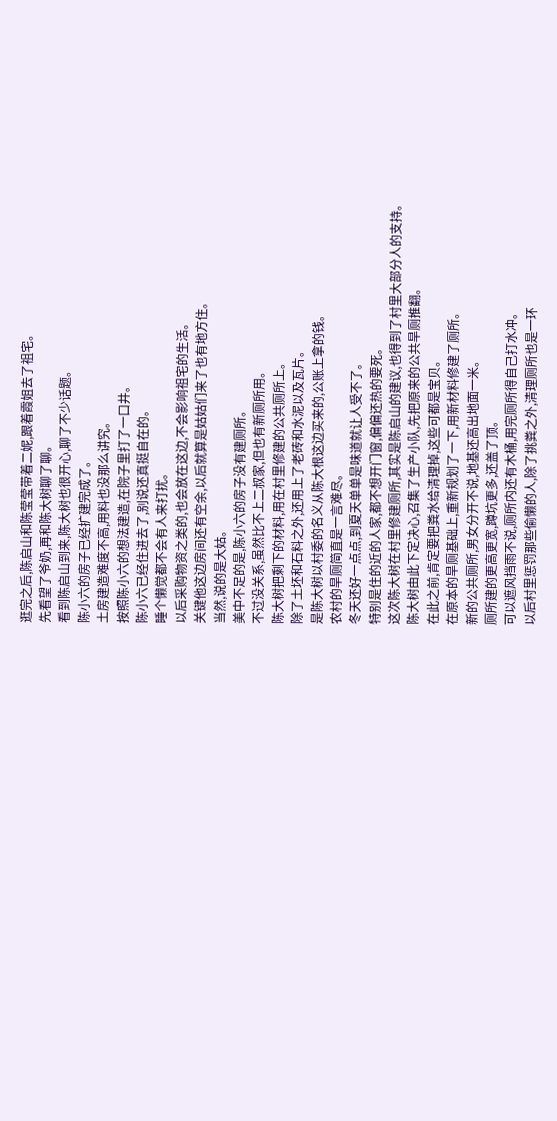逛完之后,陈启山和陈莹莹带着二妮,跟着霞姐去了祖宅。
先看望了爷奶,再和陈大树聊了聊。
看到陈启山到来,陈大树也很开心,聊了不少话题。
陈小六的房子已经扩建完成了。
土房建造难度不高,用料也没那么讲究。
按照陈小六的想法建造,在院子里打了一口井。
陈小六已经住进去了,别说还真挺自在的。
睡个懒觉都不会有人来打扰。
以后采购物资之类的,也会放在这边,不会影响祖宅的生活。
关键他这边房间还有空余,以后就算是姑姑们来了也有地方住。
当然,说的是大姑。
美中不足的是,陈小六的房子没有建厕所。
不过没关系,虽然比不上二叔家,但也有新厕所用。
陈大树把剩下的材料,用在村里修建的公共厕所上。
除了土坯和石料之外,还用上了老砖和水泥以及瓦片。
是陈大树以村委的名义从陈大根这边买来的,公账上拿的钱。
农村的旱厕简直是一言难尽。
冬天还好一点点,到夏天单单是味道就让人受不了。
特别是住的近的人家,都不想开门窗,偏偏还热的要死。
这次陈大树在村里修建厕所,其实是陈启山的建议,也得到了村里大部分人的支持。
陈大树由此下定决心,召集了生产小队,先把原来的公共旱厕推翻。
在此之前,肯定要把粪水给清理掉,这些可都是宝贝。
在原本的旱厕基础上,重新规划了一下,用新材料修建了厕所。
新的公共厕所,男女分开不说,地基还高出地面一米。
厕所建的更高更宽,蹲坑更多,还盖了顶。
可以遮风挡雨不说,厕所内还有木桶,用完厕所得自己打水冲。
以后村里惩罚那些偷懒的人,除了挑粪之外,清理厕所也是一环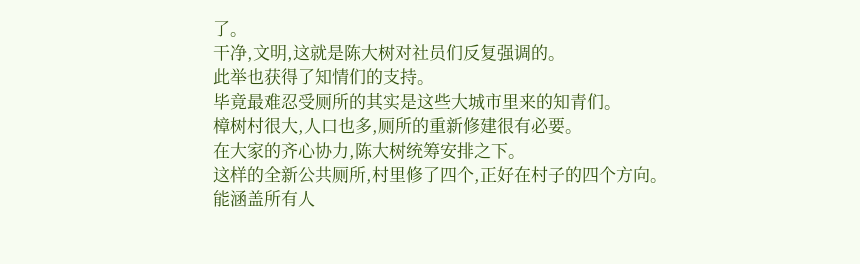了。
干净,文明,这就是陈大树对社员们反复强调的。
此举也获得了知情们的支持。
毕竟最难忍受厕所的其实是这些大城市里来的知青们。
樟树村很大,人口也多,厕所的重新修建很有必要。
在大家的齐心协力,陈大树统筹安排之下。
这样的全新公共厕所,村里修了四个,正好在村子的四个方向。
能涵盖所有人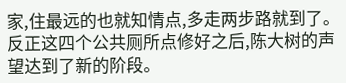家,住最远的也就知情点,多走两步路就到了。
反正这四个公共厕所点修好之后,陈大树的声望达到了新的阶段。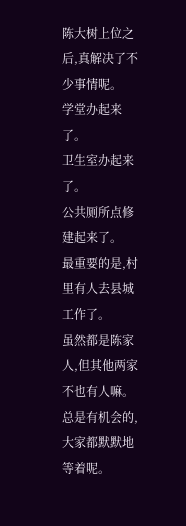陈大树上位之后,真解决了不少事情呢。
学堂办起来了。
卫生室办起来了。
公共厕所点修建起来了。
最重要的是,村里有人去县城工作了。
虽然都是陈家人,但其他两家不也有人嘛。
总是有机会的,大家都默默地等着呢。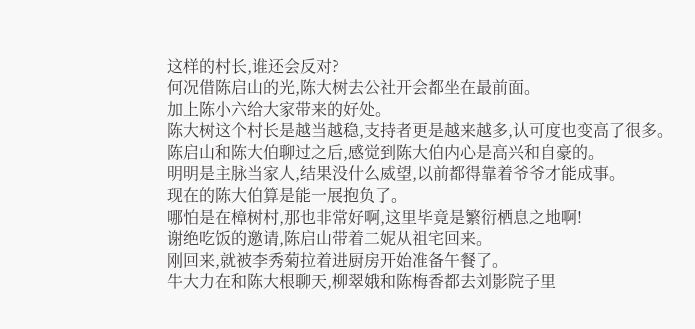这样的村长,谁还会反对?
何况借陈启山的光,陈大树去公社开会都坐在最前面。
加上陈小六给大家带来的好处。
陈大树这个村长是越当越稳,支持者更是越来越多,认可度也变高了很多。
陈启山和陈大伯聊过之后,感觉到陈大伯内心是高兴和自豪的。
明明是主脉当家人,结果没什么威望,以前都得靠着爷爷才能成事。
现在的陈大伯算是能一展抱负了。
哪怕是在樟树村,那也非常好啊,这里毕竟是繁衍栖息之地啊!
谢绝吃饭的邀请,陈启山带着二妮从祖宅回来。
刚回来,就被李秀菊拉着进厨房开始准备午餐了。
牛大力在和陈大根聊天,柳翠娥和陈梅香都去刘影院子里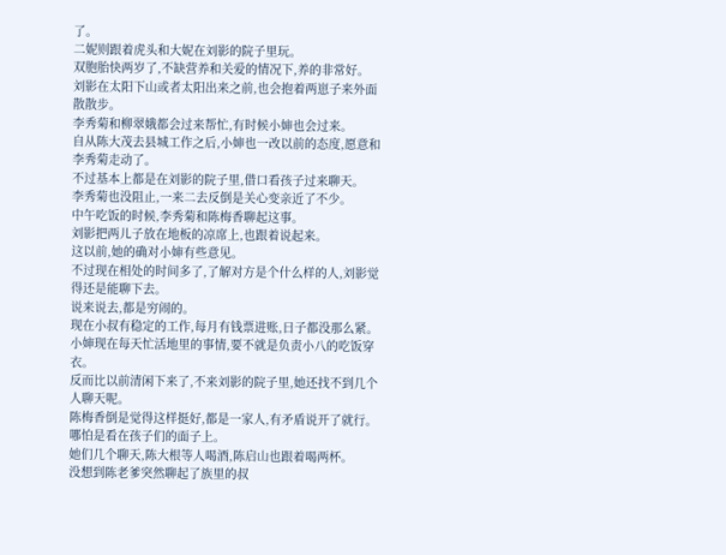了。
二妮则跟着虎头和大妮在刘影的院子里玩。
双胞胎快两岁了,不缺营养和关爱的情况下,养的非常好。
刘影在太阳下山或者太阳出来之前,也会抱着两崽子来外面散散步。
李秀菊和柳翠娥都会过来帮忙,有时候小婶也会过来。
自从陈大茂去县城工作之后,小婶也一改以前的态度,愿意和李秀菊走动了。
不过基本上都是在刘影的院子里,借口看孩子过来聊天。
李秀菊也没阻止,一来二去反倒是关心变亲近了不少。
中午吃饭的时候,李秀菊和陈梅香聊起这事。
刘影把两儿子放在地板的凉席上,也跟着说起来。
这以前,她的确对小婶有些意见。
不过现在相处的时间多了,了解对方是个什么样的人,刘影觉得还是能聊下去。
说来说去,都是穷闹的。
现在小叔有稳定的工作,每月有钱票进账,日子都没那么紧。
小婶现在每天忙活地里的事情,要不就是负责小八的吃饭穿衣。
反而比以前清闲下来了,不来刘影的院子里,她还找不到几个人聊天呢。
陈梅香倒是觉得这样挺好,都是一家人,有矛盾说开了就行。
哪怕是看在孩子们的面子上。
她们几个聊天,陈大根等人喝酒,陈启山也跟着喝两杯。
没想到陈老爹突然聊起了族里的叔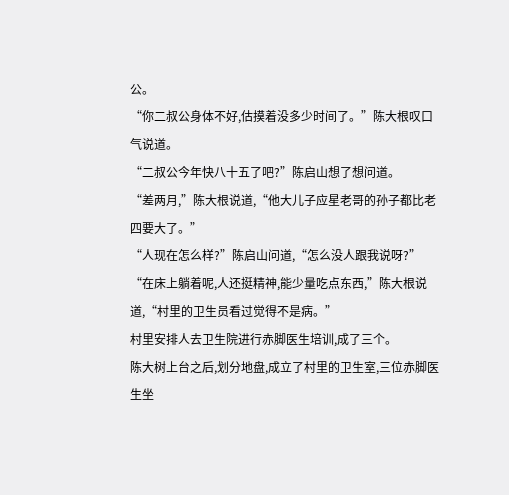公。
“你二叔公身体不好,估摸着没多少时间了。”陈大根叹口气说道。
“二叔公今年快八十五了吧?”陈启山想了想问道。
“差两月,”陈大根说道,“他大儿子应星老哥的孙子都比老四要大了。”
“人现在怎么样?”陈启山问道,“怎么没人跟我说呀?”
“在床上躺着呢,人还挺精神,能少量吃点东西,”陈大根说道,“村里的卫生员看过觉得不是病。”
村里安排人去卫生院进行赤脚医生培训,成了三个。
陈大树上台之后,划分地盘,成立了村里的卫生室,三位赤脚医生坐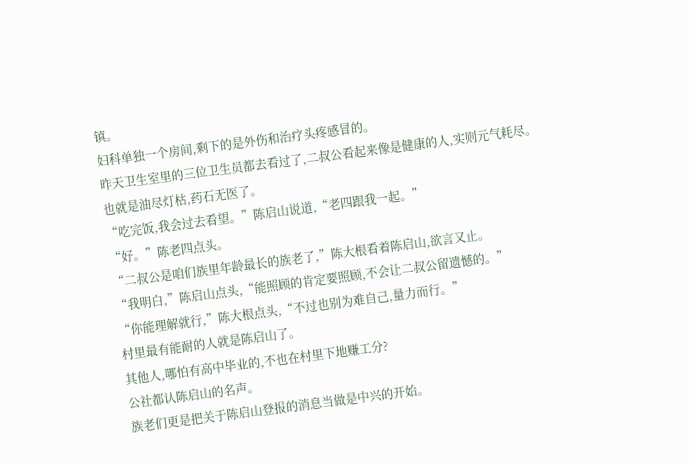镇。
妇科单独一个房间,剩下的是外伤和治疗头疼感冒的。
昨天卫生室里的三位卫生员都去看过了,二叔公看起来像是健康的人,实则元气耗尽。
也就是油尽灯枯,药石无医了。
“吃完饭,我会过去看望。”陈启山说道,“老四跟我一起。”
“好。”陈老四点头。
“二叔公是咱们族里年龄最长的族老了,”陈大根看着陈启山,欲言又止。
“我明白,”陈启山点头,“能照顾的肯定要照顾,不会让二叔公留遗憾的。”
“你能理解就行,”陈大根点头,“不过也别为难自己,量力而行。”
村里最有能耐的人就是陈启山了。
其他人,哪怕有高中毕业的,不也在村里下地赚工分?
公社都认陈启山的名声。
族老们更是把关于陈启山登报的消息当做是中兴的开始。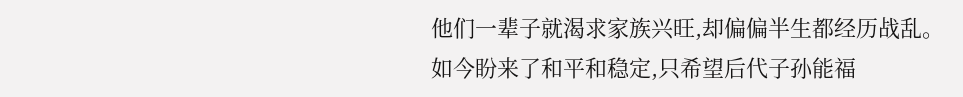他们一辈子就渴求家族兴旺,却偏偏半生都经历战乱。
如今盼来了和平和稳定,只希望后代子孙能福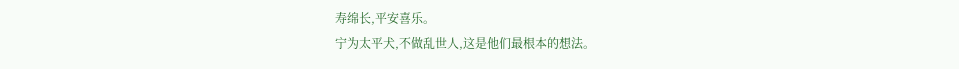寿绵长,平安喜乐。
宁为太平犬,不做乱世人,这是他们最根本的想法。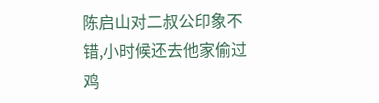陈启山对二叔公印象不错,小时候还去他家偷过鸡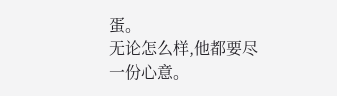蛋。
无论怎么样,他都要尽一份心意。